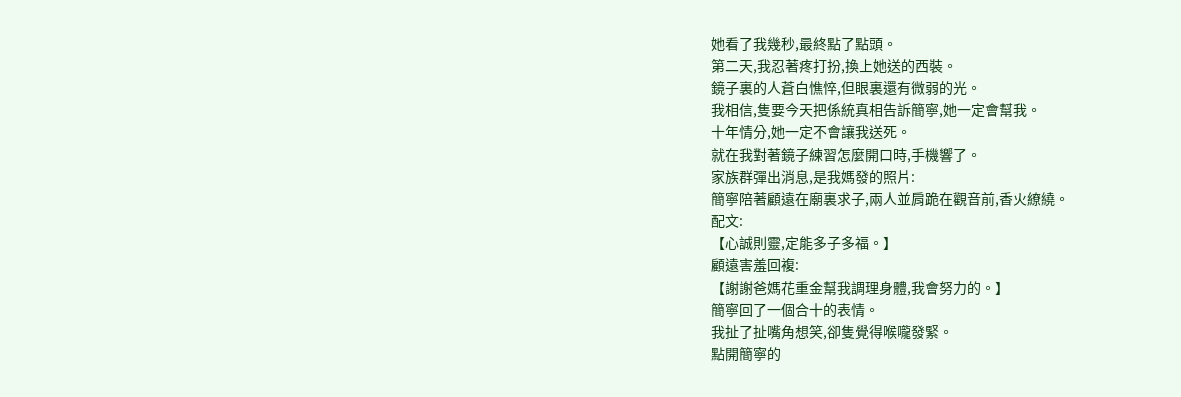她看了我幾秒,最終點了點頭。
第二天,我忍著疼打扮,換上她送的西裝。
鏡子裏的人蒼白憔悴,但眼裏還有微弱的光。
我相信,隻要今天把係統真相告訴簡寧,她一定會幫我。
十年情分,她一定不會讓我送死。
就在我對著鏡子練習怎麼開口時,手機響了。
家族群彈出消息,是我媽發的照片:
簡寧陪著顧遠在廟裏求子,兩人並肩跪在觀音前,香火繚繞。
配文:
【心誠則靈,定能多子多福。】
顧遠害羞回複:
【謝謝爸媽花重金幫我調理身體,我會努力的。】
簡寧回了一個合十的表情。
我扯了扯嘴角想笑,卻隻覺得喉嚨發緊。
點開簡寧的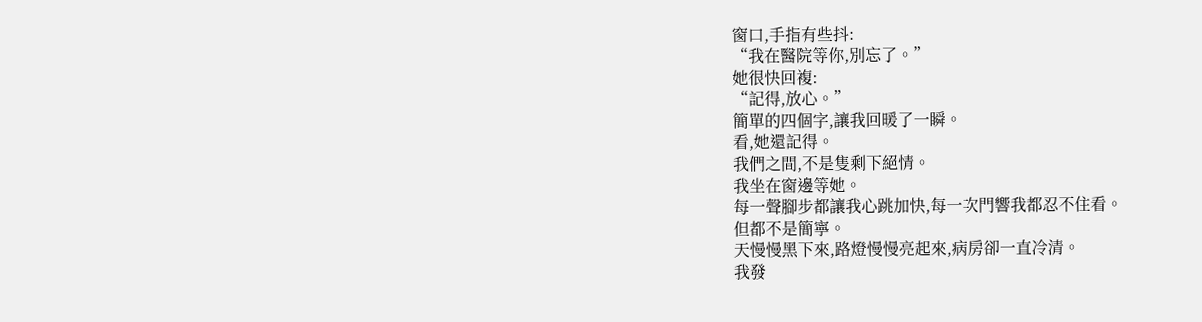窗口,手指有些抖:
“我在醫院等你,別忘了。”
她很快回複:
“記得,放心。”
簡單的四個字,讓我回暖了一瞬。
看,她還記得。
我們之間,不是隻剩下絕情。
我坐在窗邊等她。
每一聲腳步都讓我心跳加快,每一次門響我都忍不住看。
但都不是簡寧。
天慢慢黑下來,路燈慢慢亮起來,病房卻一直冷清。
我發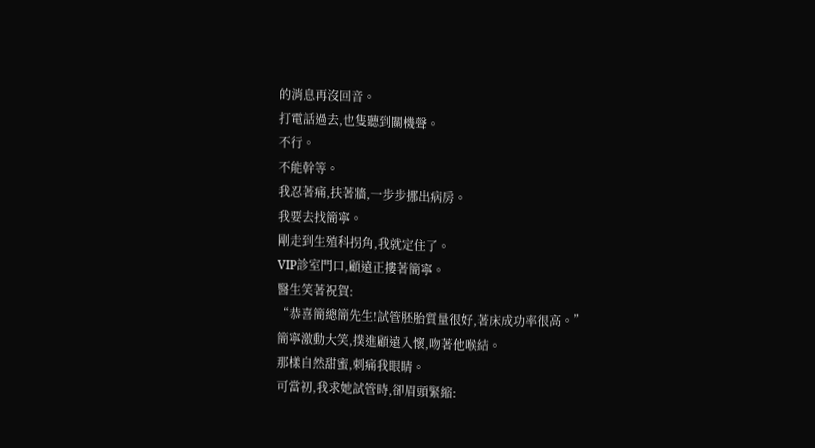的消息再沒回音。
打電話過去,也隻聽到關機聲。
不行。
不能幹等。
我忍著痛,扶著牆,一步步挪出病房。
我要去找簡寧。
剛走到生殖科拐角,我就定住了。
VIP診室門口,顧遠正摟著簡寧。
醫生笑著祝賀:
“恭喜簡總簡先生!試管胚胎質量很好,著床成功率很高。”
簡寧激動大笑,撲進顧遠入懷,吻著他喉結。
那樣自然甜蜜,刺痛我眼睛。
可當初,我求她試管時,卻眉頭緊縮: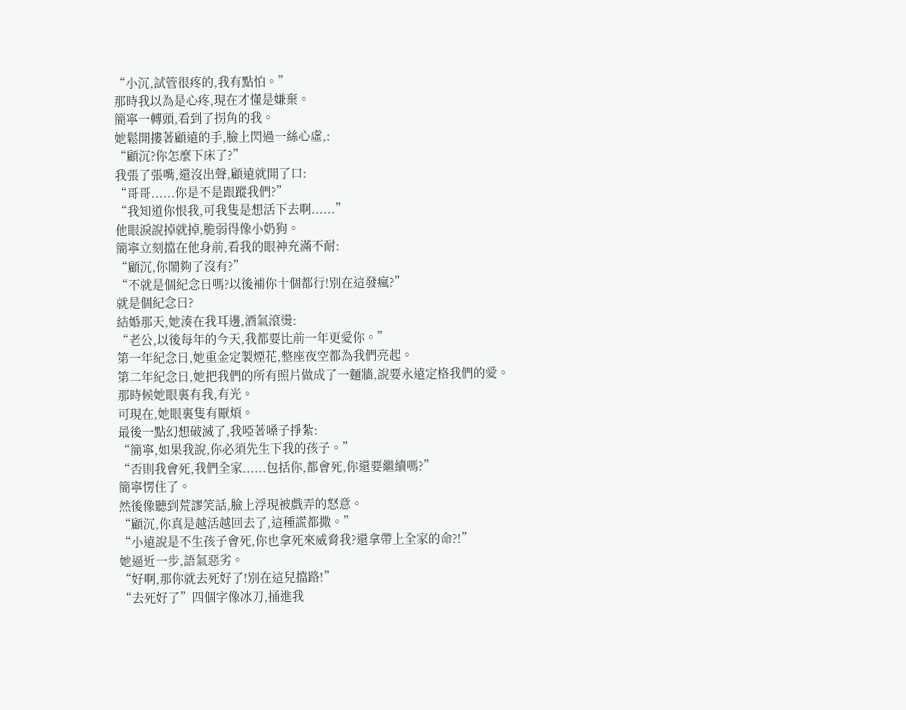“小沉,試管很疼的,我有點怕。”
那時我以為是心疼,現在才懂是嫌棄。
簡寧一轉頭,看到了拐角的我。
她鬆開摟著顧遠的手,臉上閃過一絲心虛,:
“顧沉?你怎麼下床了?”
我張了張嘴,還沒出聲,顧遠就開了口:
“哥哥......你是不是跟蹤我們?”
“我知道你恨我,可我隻是想活下去啊......”
他眼淚說掉就掉,脆弱得像小奶狗。
簡寧立刻擋在他身前,看我的眼神充滿不耐:
“顧沉,你鬧夠了沒有?”
“不就是個紀念日嗎?以後補你十個都行!別在這發瘋?”
就是個紀念日?
結婚那天,她湊在我耳邊,酒氣滾燙:
“老公,以後每年的今天,我都要比前一年更愛你。”
第一年紀念日,她重金定製煙花,整座夜空都為我們亮起。
第二年紀念日,她把我們的所有照片做成了一麵牆,說要永遠定格我們的愛。
那時候她眼裏有我,有光。
可現在,她眼裏隻有厭煩。
最後一點幻想破滅了,我啞著嗓子掙紮:
“簡寧,如果我說,你必須先生下我的孩子。”
“否則我會死,我們全家......包括你,都會死,你還要繼續嗎?”
簡寧愣住了。
然後像聽到荒謬笑話,臉上浮現被戲弄的怒意。
“顧沉,你真是越活越回去了,這種謊都撒。”
“小遠說是不生孩子會死,你也拿死來威脅我?還拿帶上全家的命?!”
她逼近一步,語氣惡劣。
“好啊,那你就去死好了!別在這兒擋路!”
“去死好了”四個字像冰刀,捅進我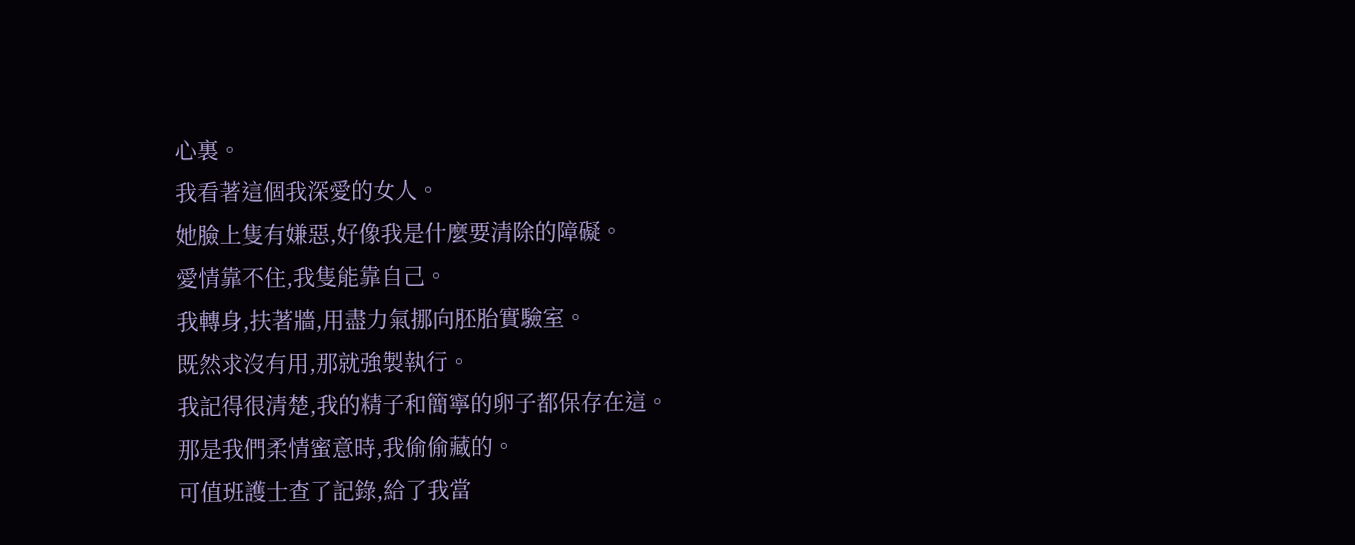心裏。
我看著這個我深愛的女人。
她臉上隻有嫌惡,好像我是什麼要清除的障礙。
愛情靠不住,我隻能靠自己。
我轉身,扶著牆,用盡力氣挪向胚胎實驗室。
既然求沒有用,那就強製執行。
我記得很清楚,我的精子和簡寧的卵子都保存在這。
那是我們柔情蜜意時,我偷偷藏的。
可值班護士查了記錄,給了我當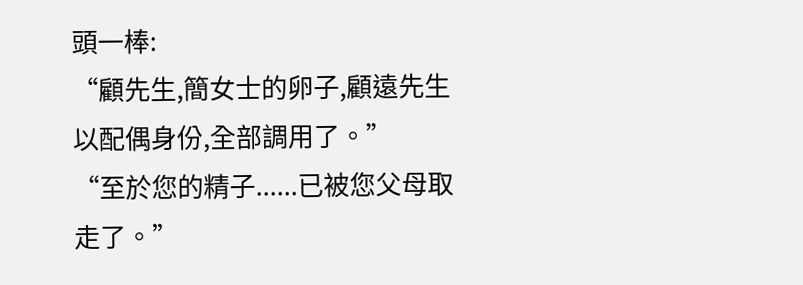頭一棒:
“顧先生,簡女士的卵子,顧遠先生以配偶身份,全部調用了。”
“至於您的精子......已被您父母取走了。”